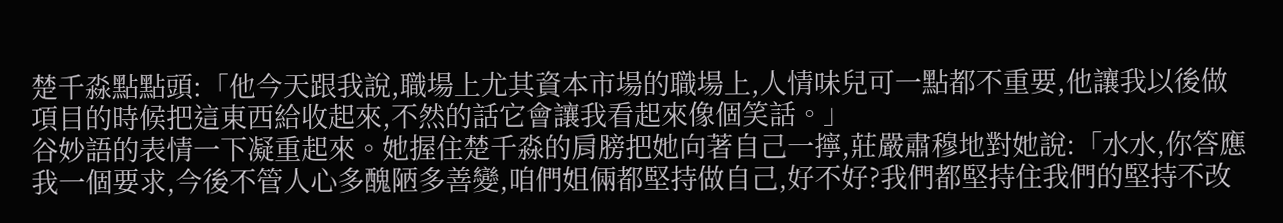楚千淼點點頭:「他今天跟我說,職場上尤其資本市場的職場上,人情味兒可一點都不重要,他讓我以後做項目的時候把這東西給收起來,不然的話它會讓我看起來像個笑話。」
谷妙語的表情一下凝重起來。她握住楚千淼的肩膀把她向著自己一擰,莊嚴肅穆地對她說:「水水,你答應我一個要求,今後不管人心多醜陋多善變,咱們姐倆都堅持做自己,好不好?我們都堅持住我們的堅持不改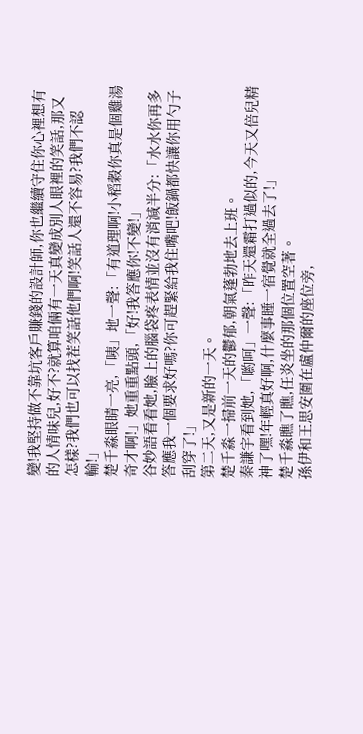變!我堅持做不靠坑客戶賺錢的設計師,你也繼續守住你心裡想有的人情味兒,好不?就算咱倆有一天真變成別人眼裡的笑話,那又怎樣?我們也可以找茬笑話他們啊!笑話人還不容易?我們不認輸!」
楚千淼眼睛一亮,「咦」地一聲:「有道理啊!小稻穀你真是個雞湯奇才啊!」她重重點頭,「好!我答應你!不變!」
谷妙語看看她,臉上的腦袋疼表情並沒有消減半分:「水水你再多答應我一個要求好嗎?你可趕緊給我住嘴吧!飯鍋都快讓你用勺子刮穿了!」
第二天,又是新的一天。
楚千淼一掃前一天的鬱郁,朝氣蓬勃地去上班。
秦謙宇看到她,「喲呵」一聲:「昨天還霜打過似的,今天又倍兒精神了嘿!年輕真好啊,什麼事睡一宿覺就全過去了!」
楚千淼瞧了瞧,任炎坐的那個位置空著。
孫伊和王思安圍在盧仲爾的座位旁,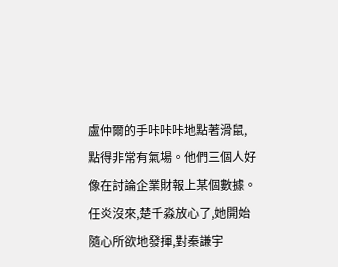盧仲爾的手咔咔咔地點著滑鼠,點得非常有氣場。他們三個人好像在討論企業財報上某個數據。
任炎沒來,楚千淼放心了,她開始隨心所欲地發揮,對秦謙宇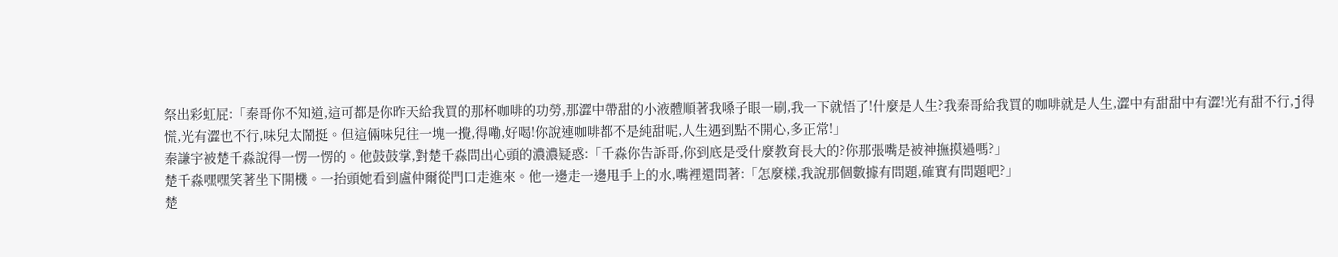祭出彩虹屁:「秦哥你不知道,這可都是你昨天給我買的那杯咖啡的功勞,那澀中帶甜的小液體順著我嗓子眼一刷,我一下就悟了!什麼是人生?我秦哥給我買的咖啡就是人生,澀中有甜甜中有澀!光有甜不行,j得慌,光有澀也不行,味兒太鬧挺。但這倆味兒往一塊一攪,得嘞,好喝!你說連咖啡都不是純甜呢,人生遇到點不開心,多正常!」
秦謙宇被楚千淼說得一愣一愣的。他鼓鼓掌,對楚千淼問出心頭的濃濃疑惑:「千淼你告訴哥,你到底是受什麼教育長大的?你那張嘴是被神撫摸過嗎?」
楚千淼嘿嘿笑著坐下開機。一抬頭她看到盧仲爾從門口走進來。他一邊走一邊甩手上的水,嘴裡還問著:「怎麼樣,我說那個數據有問題,確實有問題吧?」
楚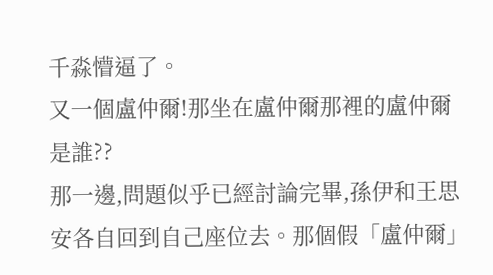千淼懵逼了。
又一個盧仲爾!那坐在盧仲爾那裡的盧仲爾是誰??
那一邊,問題似乎已經討論完畢,孫伊和王思安各自回到自己座位去。那個假「盧仲爾」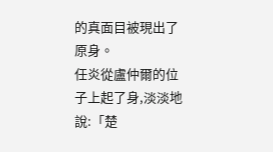的真面目被現出了原身。
任炎從盧仲爾的位子上起了身,淡淡地說:「楚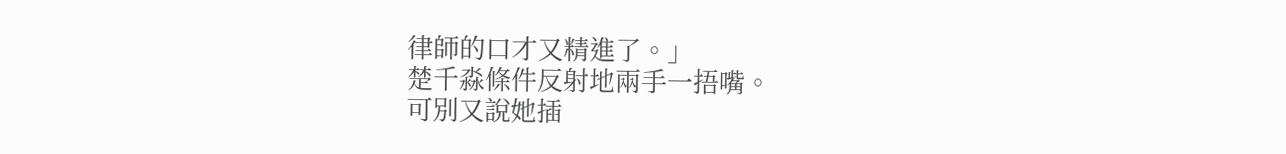律師的口才又精進了。」
楚千淼條件反射地兩手一捂嘴。
可別又說她插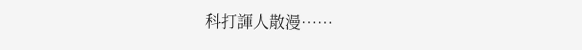科打諢人散漫……